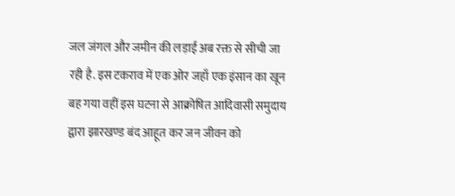जल जंगल और जमीन की लड़ाई अब रक्त से सीची जा रही है. इस टकराव में एक ओर जहाँ एक इंसान का खून बह गया वहीं इस घटना से आक्रोषित आदिवासी समुदाय द्वारा झारखण्ड बंद आहूत कर जन जीवन को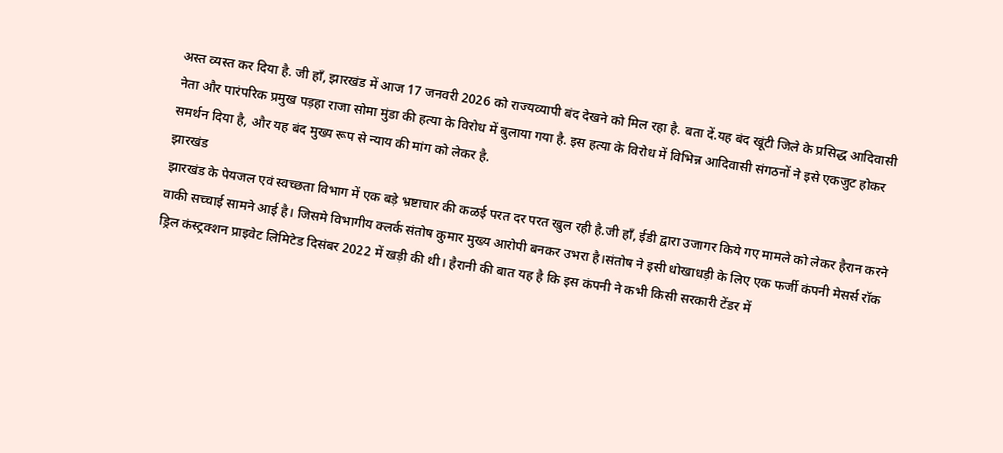अस्त व्यस्त कर दिया है. जी हाँ, झारखंड में आज 17 जनवरी 2026 को राज्यव्यापी बंद देखने को मिल रहा है. बता दें.यह बंद खूंटी जिले के प्रसिद्ध आदिवासी नेता और पारंपरिक प्रमुख पड़हा राजा सोमा मुंडा की हत्या के विरोध में बुलाया गया है. इस हत्या के विरोध में विभिन्न आदिवासी संगठनों ने इसे एकजुट होकर समर्थन दिया है, और यह बंद मुख्य रूप से न्याय की मांग को लेकर है.
झारखंड
झारखंड के पेयजल एवं स्वच्छता विभाग में एक बड़े भ्रष्टाचार की कळई परत दर परत खुल रही है.जी हाँ, ईडी द्वारा उजागर किये गए मामले को लेकर हैरान करने वाकी सच्चाई सामने आई है। जिसमे विभागीय क्लर्क संतोष कुमार मुख्य आरोपी बनकर उभरा है।संतोष ने इसी धोखाधड़ी के लिए एक फर्जी कंपनी मेसर्स रॉक ड्रिल कंस्ट्रक्शन प्राइवेट लिमिटेड दिसंबर 2022 में खड़ी की थी। हैरानी की बात यह है कि इस कंपनी ने कभी किसी सरकारी टेंडर में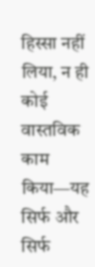हिस्सा नहीं लिया, न ही कोई वास्तविक काम किया—यह सिर्फ और सिर्फ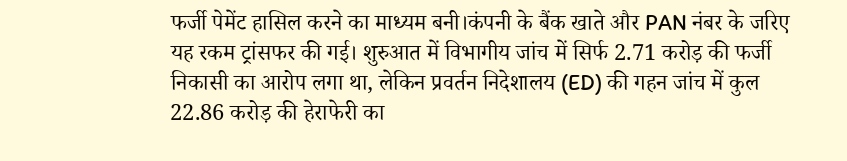फर्जी पेमेंट हासिल करने का माध्यम बनी।कंपनी के बैंक खाते और PAN नंबर के जरिए यह रकम ट्रांसफर की गई। शुरुआत में विभागीय जांच में सिर्फ 2.71 करोड़ की फर्जी निकासी का आरोप लगा था, लेकिन प्रवर्तन निदेशालय (ED) की गहन जांच में कुल 22.86 करोड़ की हेराफेरी का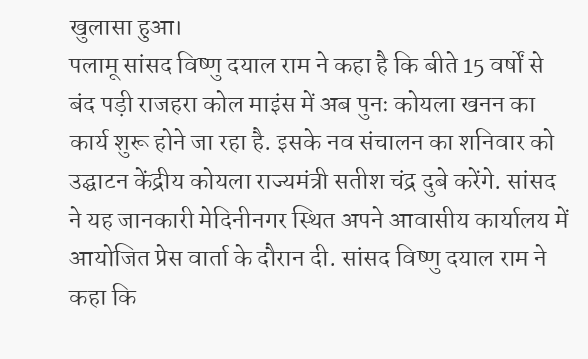खुलासा हुआ।
पलामू सांसद विष्णु दयाल राम ने कहा है कि बीते 15 वर्षों से बंद पड़ी राजहरा कोल माइंस में अब पुनः कोयला खनन का कार्य शुरू होने जा रहा है. इसके नव संचालन का शनिवार को उद्घाटन केंद्रीय कोयला राज्यमंत्री सतीश चंद्र दुबे करेंगे. सांसद ने यह जानकारी मेदिनीनगर स्थित अपने आवासीय कार्यालय में आयोजित प्रेस वार्ता के दौरान दी. सांसद विष्णु दयाल राम ने कहा कि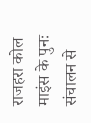राजहरा कोल माइंस के पुनः संचालन से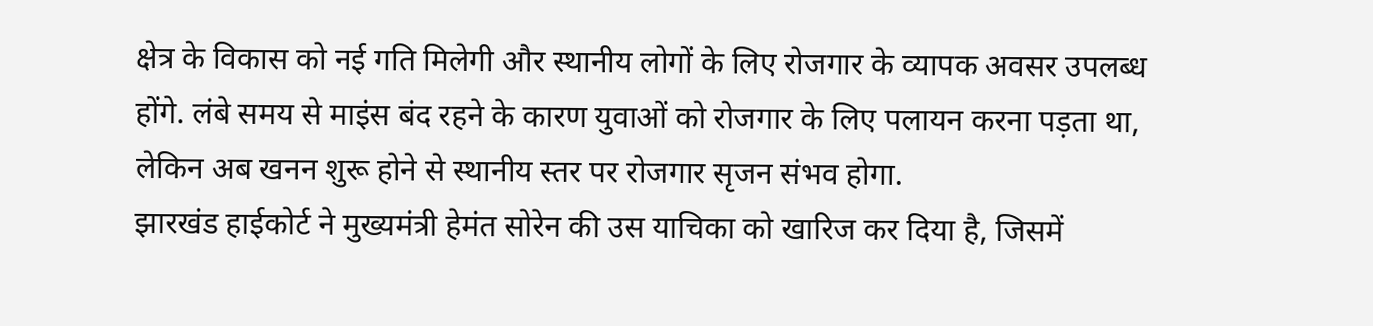क्षेत्र के विकास को नई गति मिलेगी और स्थानीय लोगों के लिए रोजगार के व्यापक अवसर उपलब्ध होंगे. लंबे समय से माइंस बंद रहने के कारण युवाओं को रोजगार के लिए पलायन करना पड़ता था, लेकिन अब खनन शुरू होने से स्थानीय स्तर पर रोजगार सृजन संभव होगा.
झारखंड हाईकोर्ट ने मुख्यमंत्री हेमंत सोरेन की उस याचिका को खारिज कर दिया है, जिसमें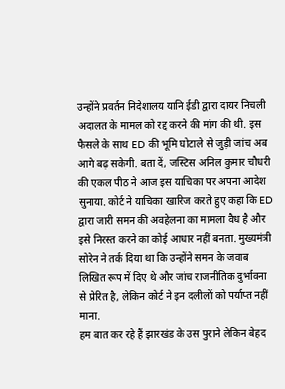उन्होंने प्रवर्तन निदेशालय यानि ईडी द्वारा दायर निचली अदालत के मामल को रद्द करने की मांग की थी. इस फैसले के साथ ED की भूमि घोटाले से जुड़ी जांच अब आगे बढ़ सकेगी. बता दें, जस्टिस अनिल कुमार चौधरी की एकल पीठ ने आज इस याचिका पर अपना आदेश सुनाया. कोर्ट ने याचिका खारिज करते हुए कहा कि ED द्वारा जारी समन की अवहेलना का मामला वैध है और इसे निरस्त करने का कोई आधार नहीं बनता. मुख्यमंत्री सोरेन ने तर्क दिया था कि उन्होंने समन के जवाब लिखित रूप में दिए थे और जांच राजनीतिक दुर्भावना से प्रेरित है, लेकिन कोर्ट ने इन दलीलों को पर्याप्त नहीं माना.
हम बात कर रहे हैं झारखंड के उस पुराने लेकिन बेहद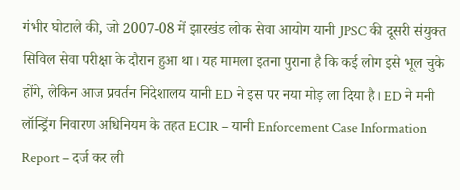गंभीर घोटाले की, जो 2007-08 में झारखंड लोक सेवा आयोग यानी JPSC की दूसरी संयुक्त सिविल सेवा परीक्षा के दौरान हुआ था। यह मामला इतना पुराना है कि कई लोग इसे भूल चुके होंगे, लेकिन आज प्रवर्तन निदेशालय यानी ED ने इस पर नया मोड़ ला दिया है। ED ने मनी लॉन्ड्रिंग निवारण अधिनियम के तहत ECIR – यानी Enforcement Case Information Report – दर्ज कर ली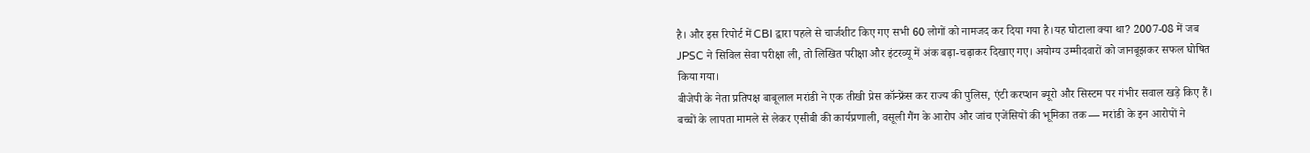है। और इस रिपोर्ट में CBI द्वारा पहले से चार्जशीट किए गए सभी 60 लोगों को नामजद कर दिया गया है।यह घोटाला क्या था? 2007-08 में जब JPSC ने सिविल सेवा परीक्षा ली, तो लिखित परीक्षा और इंटरव्यू में अंक बढ़ा-चढ़ाकर दिखाए गए। अयोग्य उम्मीदवारों को जानबूझकर सफल घोषित किया गया।
बीजेपी के नेता प्रतिपक्ष बाबूलाल मरांडी ने एक तीखी प्रेस कॉन्फ्रेंस कर राज्य की पुलिस, एंटी करप्शन ब्यूरो और सिस्टम पर गंभीर सवाल खड़े किए हैं। बच्चों के लापता मामले से लेकर एसीबी की कार्यप्रणाली, वसूली गैंग के आरोप और जांच एजेंसियों की भूमिका तक — मरांडी के इन आरोपों ने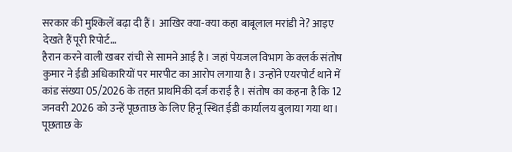सरकार की मुश्किलें बढ़ा दी हैं। आखिर क्या-क्या कहा बाबूलाल मरांडी ने? आइए देखते हैं पूरी रिपोर्ट…
हैरान करने वाली खबर रांची से सामने आई है। जहां पेयजल विभाग के क्लर्क संतोष कुमार ने ईडी अधिकारियों पर मारपीट का आरोप लगाया है। उन्होंने एयरपोर्ट थाने में कांड संख्या 05/2026 के तहत प्राथमिकी दर्ज कराई है। संतोष का कहना है कि 12 जनवरी 2026 को उन्हें पूछताछ के लिए हिनू स्थित ईडी कार्यालय बुलाया गया था। पूछताछ के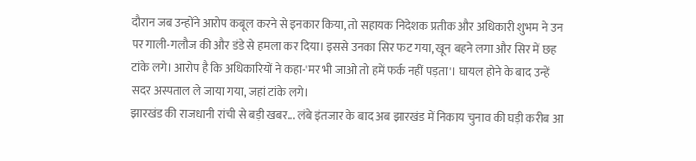दौरान जब उन्होंने आरोप कबूल करने से इनकार किया, तो सहायक निदेशक प्रतीक और अधिकारी शुभम ने उन पर गाली-गलौज की और डंडे से हमला कर दिया। इससे उनका सिर फट गया, खून बहने लगा और सिर में छह टांके लगे। आरोप है कि अधिकारियों ने कहा-'मर भी जाओ तो हमें फर्क नहीं पड़ता'। घायल होने के बाद उन्हें सदर अस्पताल ले जाया गया, जहां टांके लगे।
झारखंड की राजधानी रांची से बड़ी खबर... लंबे इंतजार के बाद अब झारखंड में निकाय चुनाव की घड़ी करीब आ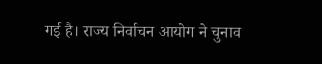गई है। राज्य निर्वाचन आयोग ने चुनाव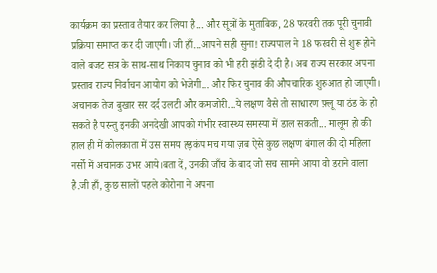कार्यक्रम का प्रस्ताव तैयार कर लिया है... और सूत्रों के मुताबिक, 28 फरवरी तक पूरी चुनावी प्रक्रिया समाप्त कर दी जाएगी। जी हाँ...आपने सही सुना! राज्यपाल ने 18 फरवरी से शुरू होने वाले बजट सत्र के साथ-साथ निकाय चुनाव को भी हरी झंडी दे दी है। अब राज्य सरकार अपना प्रस्ताव राज्य निर्वाचन आयोग को भेजेगी... और फिर चुनाव की औपचारिक शुरुआत हो जाएगी।
अचानक तेज बुखार सर दर्द उलटी और कमजोरी...ये लक्षण वैसे तो साधारण फ़्लू या ठंड के हो सकते है परन्तु इनकी अनदेखी आपको गंभीर स्वास्थ्य समस्या में डाल सकती... मालूम हो की हाल ही में कोलकाता में उस समय ह्ड़कंप मच गया ज़ब ऐसे कुछ लक्षण बंगाल की दो महिला नर्सो में अचानक उभर आये।बता दें, उनकी जाँच के बाद जो सच सामने आया वो डराने वाला है.जी हाँ, कुछ सालों पहले कोरोना ने अपना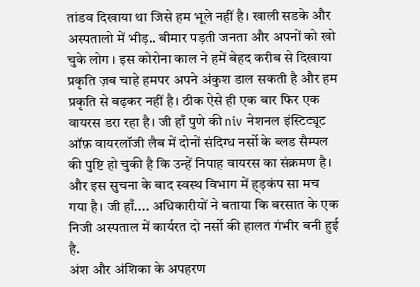तांडव दिखाया था जिसे हम भूले नहीं है। खाली सडके और अस्पतालो में भीड़.. बीमार पड़ती जनता और अपनों को खो चुके लोग । इस कोरोना काल ने हमें बेहद करीब से दिखाया प्रकृति ज़ब चाहे हमपर अपने अंकुश डाल सकती है और हम प्रकृति से बढ़कर नहीं है। ठीक ऐसे ही एक बार फिर एक वायरस डरा रहा है। जी हाँ पुणे की niv नेशनल इंस्टिट्यूट ऑफ़ वायरलॉजी लैब में दोनों संदिग्ध नर्सो के ब्लड सैम्पल की पुष्टि हो चुकी है कि उन्हें निपाह वायरस का संक्रमण है। और इस सुचना के बाद स्वस्थ विभाग में ह्ड़कंप सा मच गया है। जी हाँ.... अधिकारीयों ने बताया कि बरसात के एक निजी अस्पताल में कार्यरत दो नर्सो की हालत गंभीर बनी हुई है.
अंश और अंशिका के अपहरण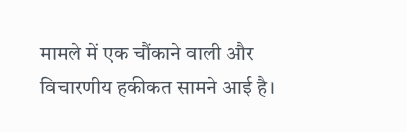मामले में एक चौंकाने वाली और विचारणीय हकीकत सामने आई है।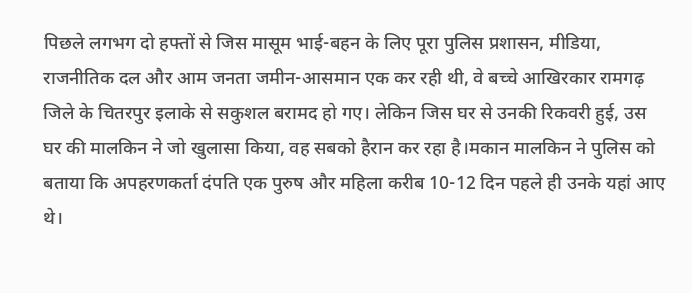पिछले लगभग दो हफ्तों से जिस मासूम भाई-बहन के लिए पूरा पुलिस प्रशासन, मीडिया, राजनीतिक दल और आम जनता जमीन-आसमान एक कर रही थी, वे बच्चे आखिरकार रामगढ़ जिले के चितरपुर इलाके से सकुशल बरामद हो गए। लेकिन जिस घर से उनकी रिकवरी हुई, उस घर की मालकिन ने जो खुलासा किया, वह सबको हैरान कर रहा है।मकान मालकिन ने पुलिस को बताया कि अपहरणकर्ता दंपति एक पुरुष और महिला करीब 10-12 दिन पहले ही उनके यहां आए थे।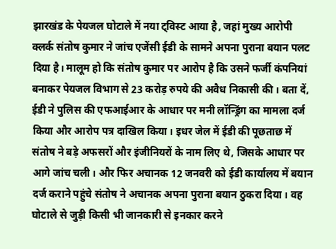झारखंड के पेयजल घोटाले में नया ट्विस्ट आया है, जहां मुख्य आरोपी क्लर्क संतोष कुमार ने जांच एजेंसी ईडी के सामने अपना पुराना बयान पलट दिया है। मालूम हो कि संतोष कुमार पर आरोप है कि उसने फर्जी कंपनियां बनाकर पेयजल विभाग से 23 करोड़ रुपये की अवैध निकासी की। बता दें, ईडी ने पुलिस की एफआईआर के आधार पर मनी लॉन्ड्रिंग का मामला दर्ज किया और आरोप पत्र दाखिल किया। इधर जेल में ईडी की पूछताछ में संतोष ने बड़े अफसरों और इंजीनियरों के नाम लिए थे, जिसके आधार पर आगे जांच चली। और फिर अचानक 12 जनवरी को ईडी कार्यालय में बयान दर्ज कराने पहुंचे संतोष ने अचानक अपना पुराना बयान ठुकरा दिया। वह घोटाले से जुड़ी किसी भी जानकारी से इनकार करने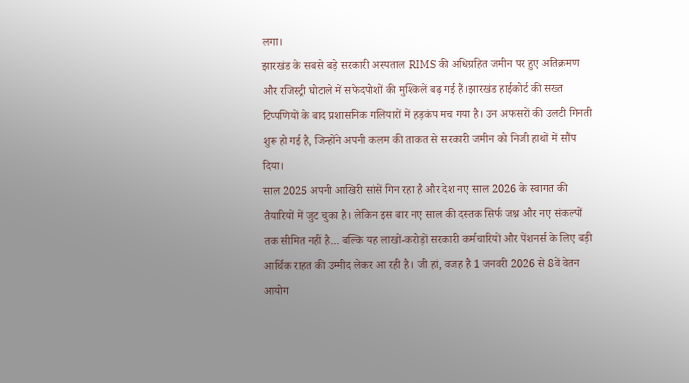लगा।
झारखंड के सबसे बड़े सरकारी अस्पताल RIMS की अधिग्रहित जमीन पर हुए अतिक्रमण और रजिस्ट्री घोटाले में सफेदपोशों की मुश्किलें बढ़ गई हैं।झारखंड हाईकोर्ट की सख्त टिप्पणियों के बाद प्रशासनिक गलियारों में हड़कंप मच गया है। उन अफसरों की उलटी गिनती शुरू हो गई है, जिन्होंने अपनी कलम की ताकत से सरकारी जमीन को निजी हाथों में सौंप दिया।
साल 2025 अपनी आखिरी सांसें गिन रहा है और देश नए साल 2026 के स्वागत की तैयारियों में जुट चुका है। लेकिन इस बार नए साल की दस्तक सिर्फ जश्न और नए संकल्पों तक सीमित नहीं है... बल्कि यह लाखों-करोड़ों सरकारी कर्मचारियों और पेंशनर्स के लिए बड़ी आर्थिक राहत की उम्मीद लेकर आ रही है। जी हां, वजह है 1 जनवरी 2026 से 8वें वेतन आयोग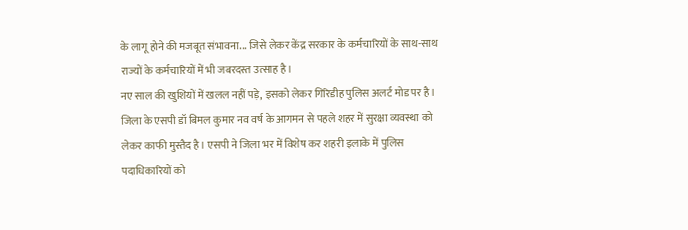के लागू होने की मजबूत संभावना... जिसे लेकर केंद्र सरकार के कर्मचारियों के साथ-साथ राज्यों के कर्मचारियों में भी जबरदस्त उत्साह है।
नए साल की खुशियों में खलल नहीं पड़े, इसको लेकर गिरिडीह पुलिस अलर्ट मोड पर है। जिला के एसपी डॉ बिमल कुमार नव वर्ष के आगमन से पहले शहर में सुरक्षा व्यवस्था को लेकर काफी मुस्तैद है। एसपी ने जिला भर में विशेष कर शहरी इलाके में पुलिस पदाधिकारियों को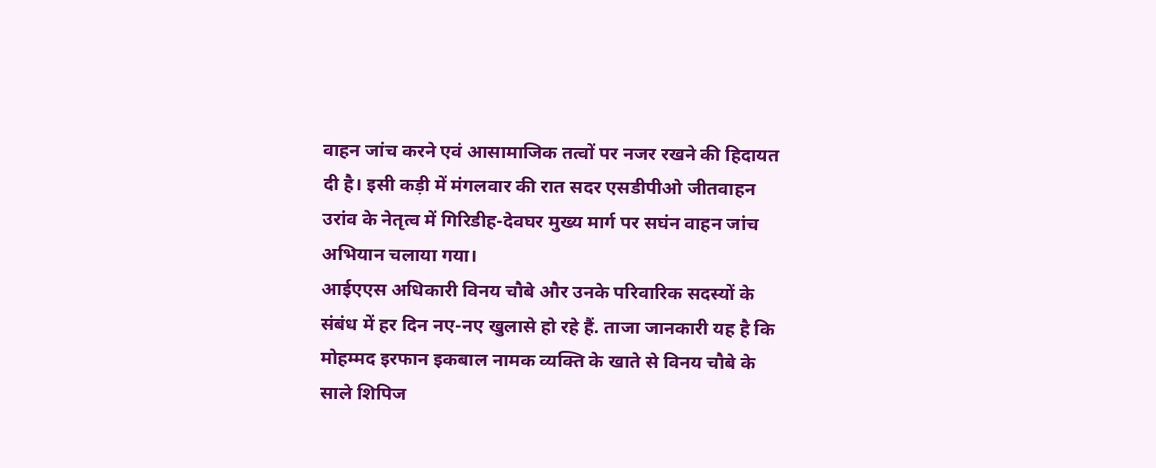वाहन जांच करने एवं आसामाजिक तत्वों पर नजर रखने की हिदायत दी है। इसी कड़ी में मंगलवार की रात सदर एसडीपीओ जीतवाहन उरांव के नेतृत्व में गिरिडीह-देवघर मुख्य मार्ग पर सघंन वाहन जांच अभियान चलाया गया।
आईएएस अधिकारी विनय चौबे और उनके परिवारिक सदस्यों के संबंध में हर दिन नए-नए खुलासे हो रहे हैं. ताजा जानकारी यह है कि मोहम्मद इरफान इकबाल नामक व्यक्ति के खाते से विनय चौबे के साले शिपिज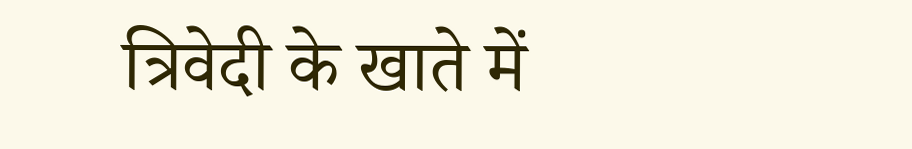त्रिवेदी के खाते में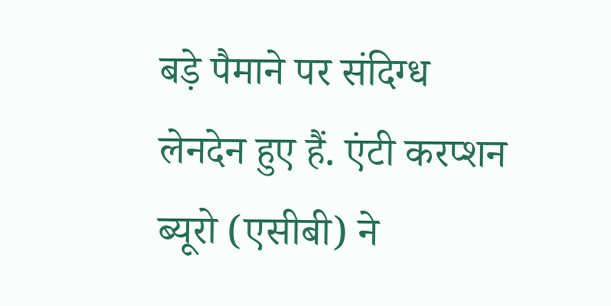बड़े पैमाने पर संदिग्ध लेनदेन हुए हैं. एंटी करप्शन ब्यूरो (एसीबी) ने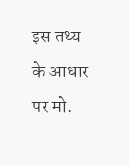इस तथ्य के आधार पर मो.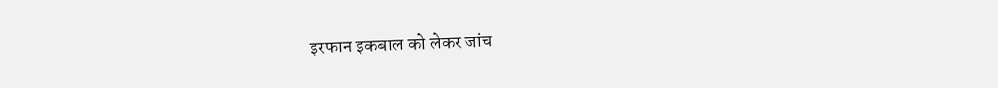इरफान इकबाल को लेकर जांच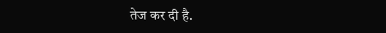तेज कर दी है.